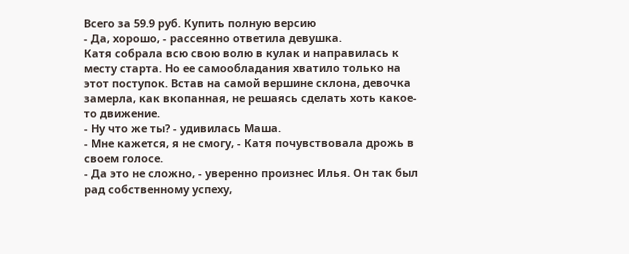Всего за 59.9 руб. Купить полную версию
- Да, хорошо, - рассеянно ответила девушка.
Катя собрала всю свою волю в кулак и направилась к месту старта. Но ее самообладания хватило только на этот поступок. Встав на самой вершине склона, девочка замерла, как вкопанная, не решаясь сделать хоть какое-то движение.
- Ну что же ты? - удивилась Маша.
- Мне кажется, я не смогу, - Катя почувствовала дрожь в своем голосе.
- Да это не сложно, - уверенно произнес Илья. Он так был рад собственному успеху,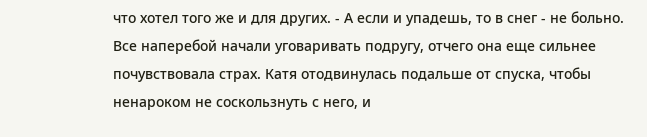что хотел того же и для других. - А если и упадешь, то в снег - не больно.
Все наперебой начали уговаривать подругу, отчего она еще сильнее почувствовала страх. Катя отодвинулась подальше от спуска, чтобы ненароком не соскользнуть с него, и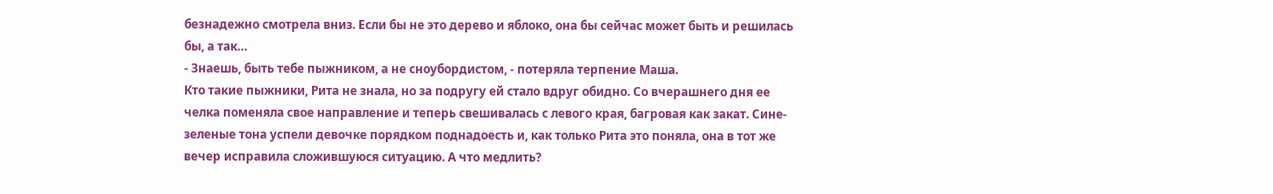безнадежно смотрела вниз. Если бы не это дерево и яблоко, она бы сейчас может быть и решилась бы, а так…
- Знаешь, быть тебе пыжником, а не сноубордистом, - потеряла терпение Маша.
Кто такие пыжники, Рита не знала, но за подругу ей стало вдруг обидно. Со вчерашнего дня ее челка поменяла свое направление и теперь свешивалась с левого края, багровая как закат. Сине-зеленые тона успели девочке порядком поднадоесть и, как только Рита это поняла, она в тот же вечер исправила сложившуюся ситуацию. А что медлить?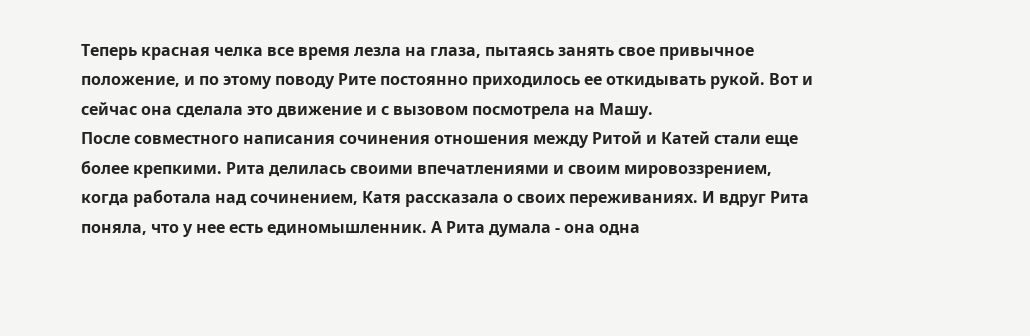Теперь красная челка все время лезла на глаза, пытаясь занять свое привычное положение, и по этому поводу Рите постоянно приходилось ее откидывать рукой. Вот и сейчас она сделала это движение и с вызовом посмотрела на Машу.
После совместного написания сочинения отношения между Ритой и Катей стали еще более крепкими. Рита делилась своими впечатлениями и своим мировоззрением, когда работала над сочинением, Катя рассказала о своих переживаниях. И вдруг Рита поняла, что у нее есть единомышленник. А Рита думала - она одна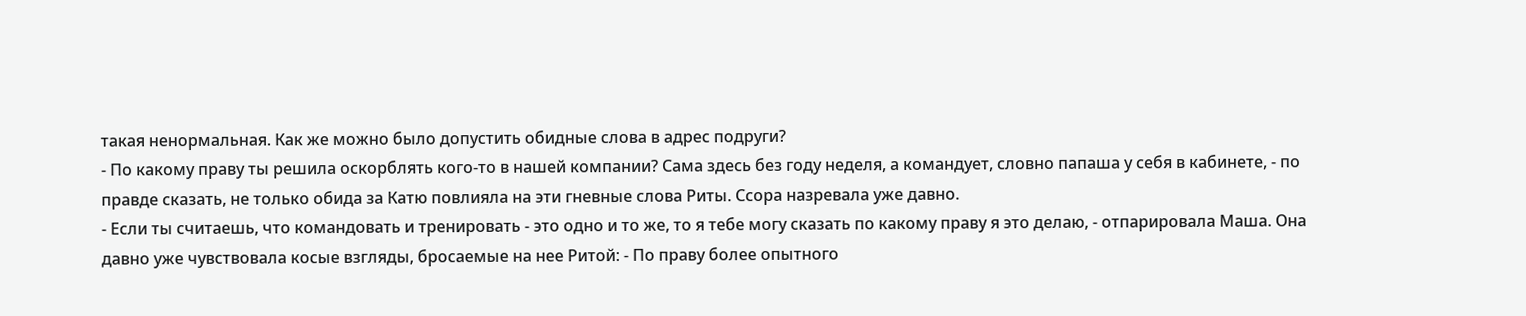такая ненормальная. Как же можно было допустить обидные слова в адрес подруги?
- По какому праву ты решила оскорблять кого-то в нашей компании? Сама здесь без году неделя, а командует, словно папаша у себя в кабинете, - по правде сказать, не только обида за Катю повлияла на эти гневные слова Риты. Ссора назревала уже давно.
- Если ты считаешь, что командовать и тренировать - это одно и то же, то я тебе могу сказать по какому праву я это делаю, - отпарировала Маша. Она давно уже чувствовала косые взгляды, бросаемые на нее Ритой: - По праву более опытного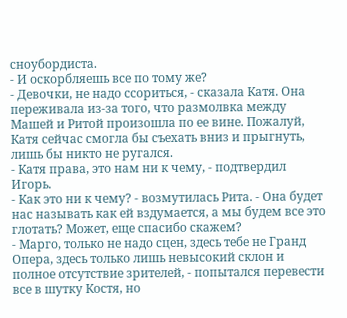сноубордиста.
- И оскорбляешь все по тому же?
- Девочки, не надо ссориться, - сказала Катя. Она переживала из-за того, что размолвка между Машей и Ритой произошла по ее вине. Пожалуй, Катя сейчас смогла бы съехать вниз и прыгнуть, лишь бы никто не ругался.
- Катя права, это нам ни к чему, - подтвердил Игорь.
- Как это ни к чему? - возмутилась Рита. - Она будет нас называть как ей вздумается, а мы будем все это глотать? Может, еще спасибо скажем?
- Марго, только не надо сцен, здесь тебе не Гранд Опера, здесь только лишь невысокий склон и полное отсутствие зрителей, - попытался перевести все в шутку Костя, но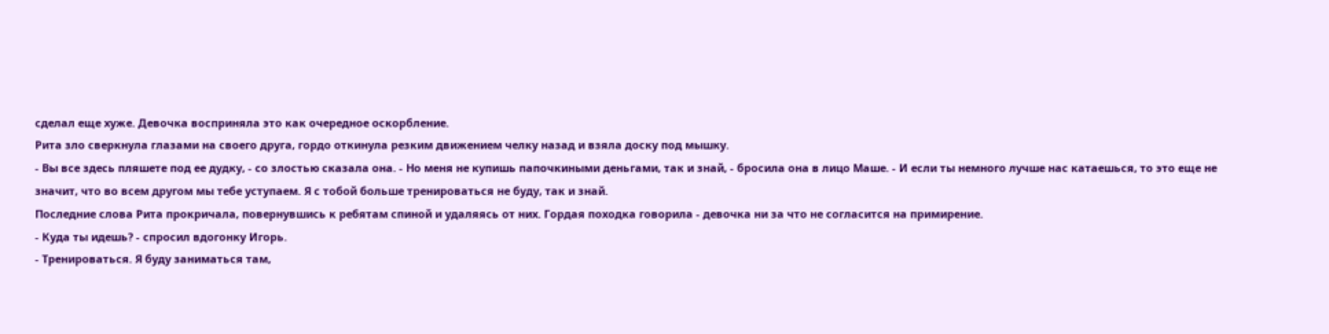сделал еще хуже. Девочка восприняла это как очередное оскорбление.
Рита зло сверкнула глазами на своего друга, гордо откинула резким движением челку назад и взяла доску под мышку.
- Вы все здесь пляшете под ее дудку, - со злостью сказала она. - Но меня не купишь папочкиными деньгами, так и знай, - бросила она в лицо Маше. - И если ты немного лучше нас катаешься, то это еще не значит, что во всем другом мы тебе уступаем. Я с тобой больше тренироваться не буду, так и знай.
Последние слова Рита прокричала, повернувшись к ребятам спиной и удаляясь от них. Гордая походка говорила - девочка ни за что не согласится на примирение.
- Куда ты идешь? - спросил вдогонку Игорь.
- Тренироваться. Я буду заниматься там,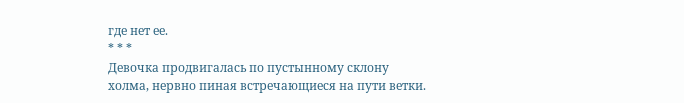где нет ее.
* * *
Девочка продвигалась по пустынному склону холма, нервно пиная встречающиеся на пути ветки.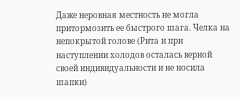Даже неровная местность не могла притормозить ее быстрого шага. Челка на непокрытой голове (Рита и при наступлении холодов осталась верной своей индивидуальности и не носила шапки)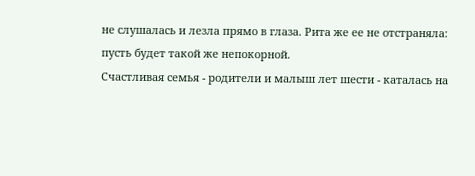не слушалась и лезла прямо в глаза. Рита же ее не отстраняла: пусть будет такой же непокорной.
Счастливая семья - родители и малыш лет шести - каталась на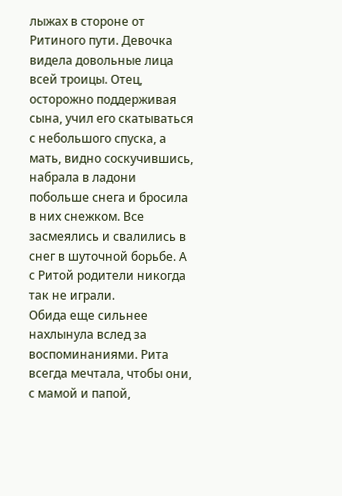лыжах в стороне от Ритиного пути. Девочка видела довольные лица всей троицы. Отец, осторожно поддерживая сына, учил его скатываться с небольшого спуска, а мать, видно соскучившись, набрала в ладони побольше снега и бросила в них снежком. Все засмеялись и свалились в снег в шуточной борьбе. А с Ритой родители никогда так не играли.
Обида еще сильнее нахлынула вслед за воспоминаниями. Рита всегда мечтала, чтобы они, с мамой и папой,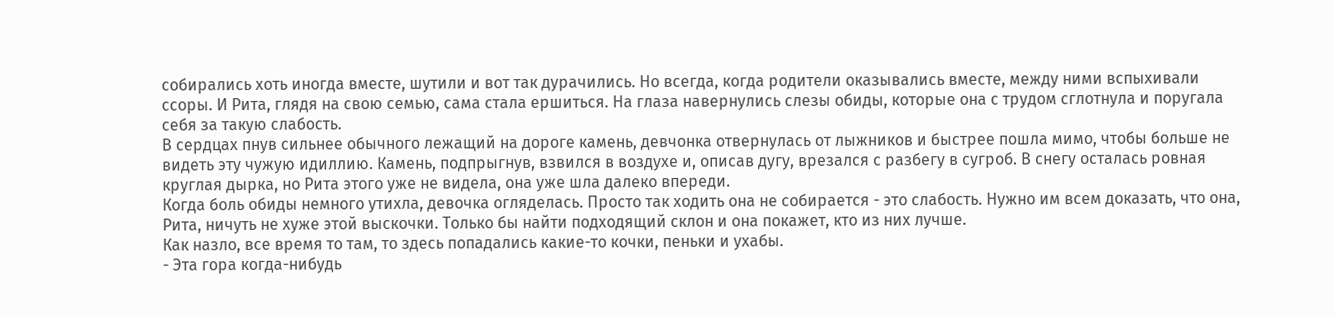собирались хоть иногда вместе, шутили и вот так дурачились. Но всегда, когда родители оказывались вместе, между ними вспыхивали ссоры. И Рита, глядя на свою семью, сама стала ершиться. На глаза навернулись слезы обиды, которые она с трудом сглотнула и поругала себя за такую слабость.
В сердцах пнув сильнее обычного лежащий на дороге камень, девчонка отвернулась от лыжников и быстрее пошла мимо, чтобы больше не видеть эту чужую идиллию. Камень, подпрыгнув, взвился в воздухе и, описав дугу, врезался с разбегу в сугроб. В снегу осталась ровная круглая дырка, но Рита этого уже не видела, она уже шла далеко впереди.
Когда боль обиды немного утихла, девочка огляделась. Просто так ходить она не собирается - это слабость. Нужно им всем доказать, что она, Рита, ничуть не хуже этой выскочки. Только бы найти подходящий склон и она покажет, кто из них лучше.
Как назло, все время то там, то здесь попадались какие-то кочки, пеньки и ухабы.
- Эта гора когда-нибудь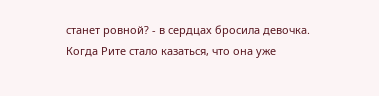станет ровной? - в сердцах бросила девочка.
Когда Рите стало казаться, что она уже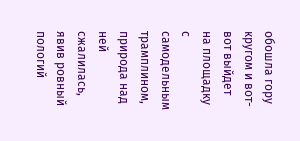обошла гору кругом и вот-вот выйдет на площадку с самодельным трамплином, природа над ней сжалилась, явив ровный пологий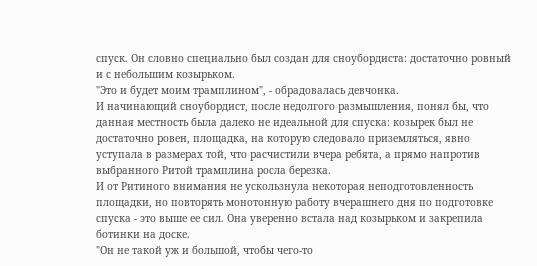спуск. Он словно специально был создан для сноубордиста: достаточно ровный и с небольшим козырьком.
"Это и будет моим трамплином", - обрадовалась девчонка.
И начинающий сноубордист, после недолгого размышления, понял бы, что данная местность была далеко не идеальной для спуска: козырек был не достаточно ровен, площадка, на которую следовало приземляться, явно уступала в размерах той, что расчистили вчера ребята, а прямо напротив выбранного Ритой трамплина росла березка.
И от Ритиного внимания не ускользнула некоторая неподготовленность площадки, но повторять монотонную работу вчерашнего дня по подготовке спуска - это выше ее сил. Она уверенно встала над козырьком и закрепила ботинки на доске.
"Он не такой уж и большой, чтобы чего-то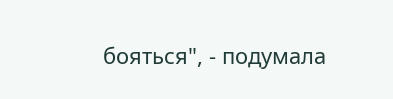бояться", - подумала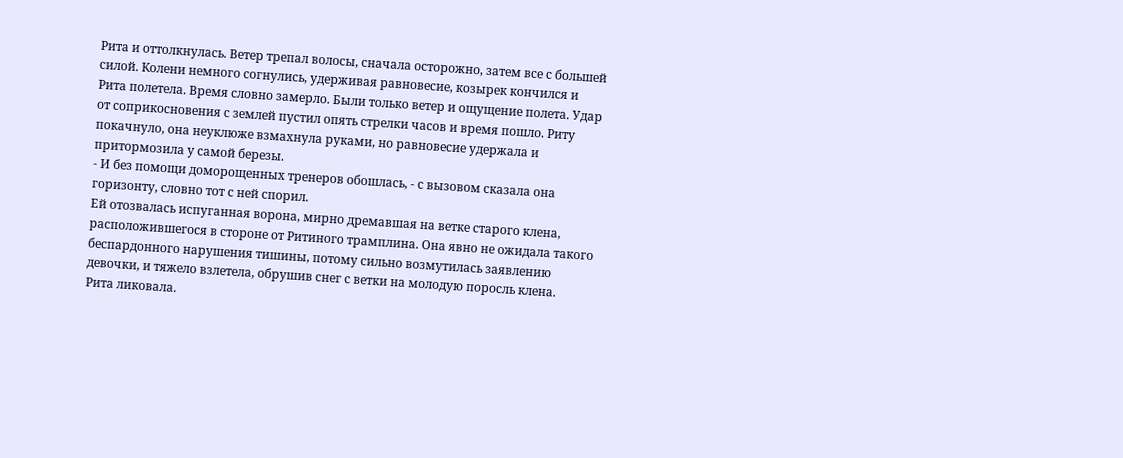Рита и оттолкнулась. Ветер трепал волосы, сначала осторожно, затем все с большей силой. Колени немного согнулись, удерживая равновесие, козырек кончился и Рита полетела. Время словно замерло. Были только ветер и ощущение полета. Удар от соприкосновения с землей пустил опять стрелки часов и время пошло. Риту покачнуло, она неуклюже взмахнула руками, но равновесие удержала и притормозила у самой березы.
- И без помощи доморощенных тренеров обошлась, - с вызовом сказала она горизонту, словно тот с ней спорил.
Ей отозвалась испуганная ворона, мирно дремавшая на ветке старого клена, расположившегося в стороне от Ритиного трамплина. Она явно не ожидала такого беспардонного нарушения тишины, потому сильно возмутилась заявлению девочки, и тяжело взлетела, обрушив снег с ветки на молодую поросль клена.
Рита ликовала.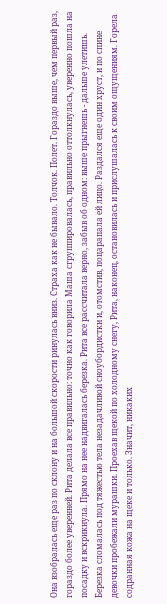Она взобралась еще раз по склону и на большой скорости ринулась вниз. Страха как не бывало. Толчок. Полет. Гораздо выше, чем первый раз, гораздо более уверенней. Рита делала все правильно: точно как говорила Маша сгруппировалась, правильно оттолкнулась, уверенно пошла на посадку и вскрикнула. Прямо на нее надвигалась березка. Рита все рассчитала верно, забыв об одном: выше прыгнешь - дальше улетишь.
Березка сломалась под тяжестью тела незадачливой сноубордистки и, отомстив, поцарапала ей лицо. Раздался еще один хруст, и по спине девочки пробежали мурашки. Проехав щекой по холодному снегу, Рита, наконец, остановилась и прислушалась к своим ощущениям. Горела содранная кожа на щеке и только. Значит, никаких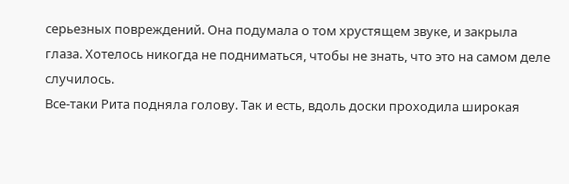серьезных повреждений. Она подумала о том хрустящем звуке, и закрыла глаза. Хотелось никогда не подниматься, чтобы не знать, что это на самом деле случилось.
Все-таки Рита подняла голову. Так и есть, вдоль доски проходила широкая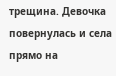трещина. Девочка повернулась и села прямо на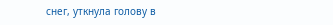снег, уткнула голову в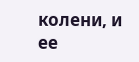колени, и ее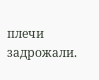плечи задрожали.